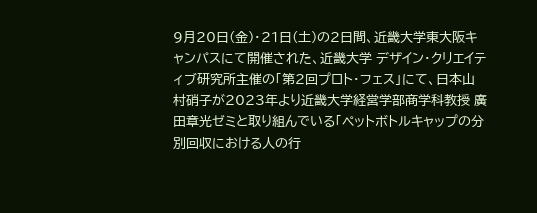9月20日(金)・21日(土)の2日間、近畿大学東大阪キャンパスにて開催された、近畿大学 デザイン・クリエイティブ研究所主催の「第2回プロト・フェス」にて、日本山村硝子が2023年より近畿大学経営学部商学科教授 廣田章光ゼミと取り組んでいる「ペットボトルキャップの分別回収における人の行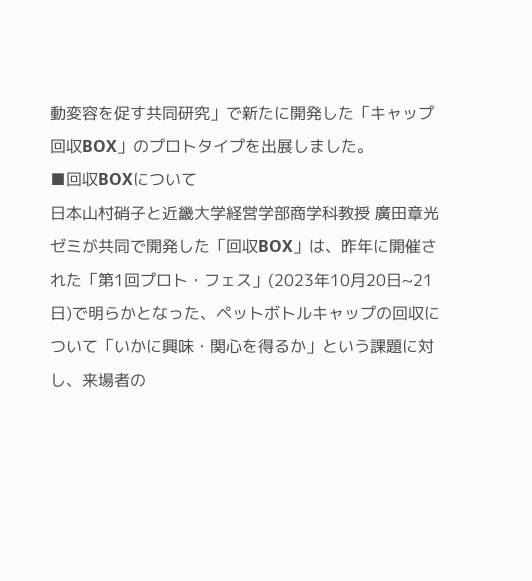動変容を促す共同研究」で新たに開発した「キャップ回収BOX」のプロトタイプを出展しました。
■回収BOXについて
日本山村硝子と近畿大学経営学部商学科教授 廣田章光ゼミが共同で開発した「回収BOX」は、昨年に開催された「第1回プロト・フェス」(2023年10月20日~21日)で明らかとなった、ペットボトルキャップの回収について「いかに興味・関心を得るか」という課題に対し、来場者の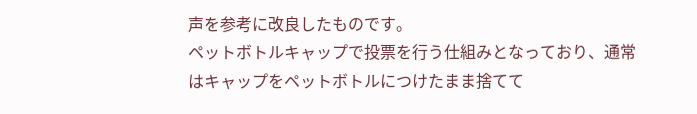声を参考に改良したものです。
ペットボトルキャップで投票を行う仕組みとなっており、通常はキャップをペットボトルにつけたまま捨てて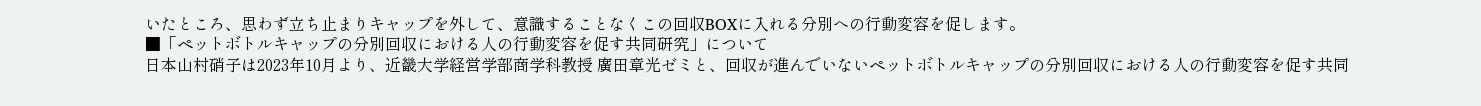いたところ、思わず立ち止まりキャップを外して、意識することなくこの回収BOXに入れる分別への行動変容を促します。
■「ペットボトルキャップの分別回収における人の行動変容を促す共同研究」について
日本山村硝子は2023年10月より、近畿大学経営学部商学科教授 廣田章光ゼミと、回収が進んでいないペットボトルキャップの分別回収における人の行動変容を促す共同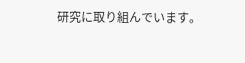研究に取り組んでいます。